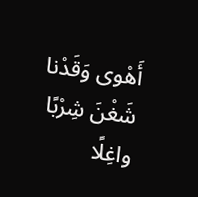أَهْوى وَقَدْنا شَغْنَ شِرْبًا واغِلًا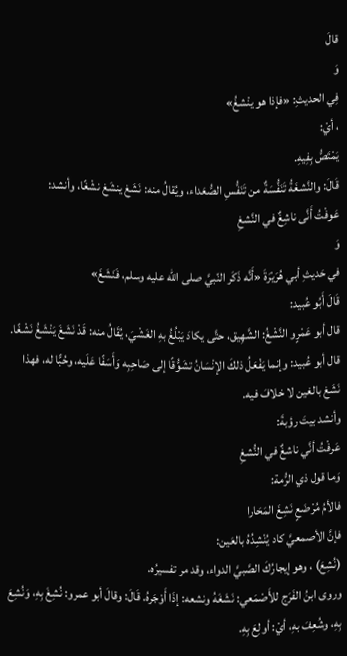قالَ
وَ
فِي الحديثِ: «فإذا هو ينْشغُ»
، أيْ:
يَمْتَصُّ بِفِيهِ.
قَالَ: والنَّشغَةُ تَنَفُّسَةٌ من تَنَفُّسِ الصُّعَداء، ويُقالُ منه: نَشَغ ينشَغ نشْغًا، وأنشد:
عَوفْتُ أَنَّى ناشِغٌ في النَّشغِ
وَ
في حَديثِ أبي هُرَيْرَةَ «أَنَّه ذَكَر النّبيَّ صلى الله عليه وسلم، فَنَشَغَ»
قَالَ أَبُو عُبيد:
قال أبو عَمْرٍو النَّشْغُ: الشَّهِيق، حتَّى يكادَ يَبْلُغُ بهِ الغَشْيَ، يُقَالُ منه: قَدْ نَشَغَ يَنْشَغُ نَشْغًا.
قال أبو عُبيد: وإنما يَفْعَلُ ذلكَ الإنْسَانُ تشَوُّقًا إلى صَاحِبِه وَأَسَفًا عَلَيه، وحُبًّا له، فهذا نَشَغ بالغين لا خلافَ فيه.
وأنشد بيتَ رؤبةَ:
عَرفْتُ أنَّي ناشغٌ في النُّشغِ
وَما قول ذي الرُّمة:
فالأمُ مُرْضَعٍ نَشِغَ المَحَارا
فإنَّ الأصمعيَّ كاد يُنْشِدُهُ بالعَين:
(نُشِعَ) ، وهو إيجارُكَ الصَّبيَّ الدواء، وقد مر تفسيرُه.
وروى ابنُ الفَرَج للأَصْمَعي: نَشَغَهُ ونشعه: إذَا أَوْجَرهُ. قَالَ: وقالَ أبو عمرو: نُشِغَ بِهِ، وَنُشِعَ بِهِ، وشُعِفَ بهِ، أيْ: أولِعَ بِهِ.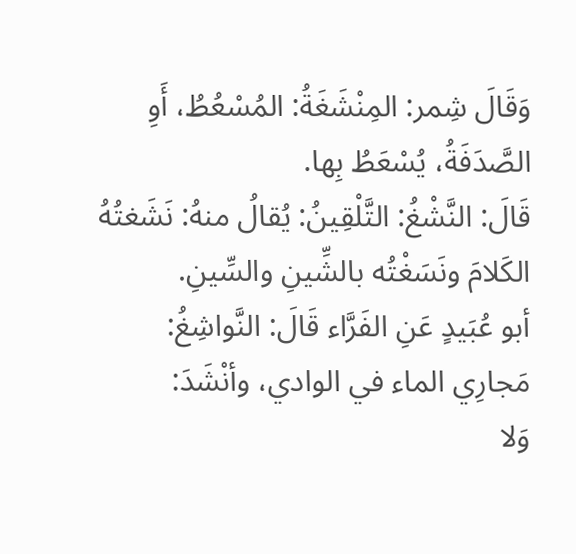وَقَالَ شِمر: المِنْشَغَةُ: المُسْعُطُ، أَوِ الصَّدَفَةُ، يُسْعَطُ بِها.
قَالَ: النَّشْغُ: التَّلْقِينُ: يُقالُ منهُ: نَشَغتُهُ الكَلامَ ونَسَغْتُه بالشِّينِ والسِّينِ.
أبو عُبَيدٍ عَنِ الفَرَّاء قَالَ: النَّواشِغُ:
مَجارِي الماء في الوادي، وأنْشَدَ:
وَلا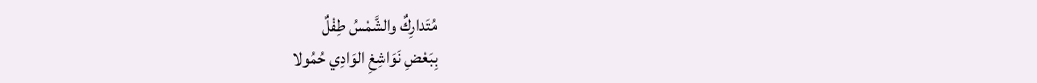مُتَدارِكٌ والشَّمْسُ طِفْلٌ
بِبَعْضِ نَوَاشِغِ الوَادِي حُمُولا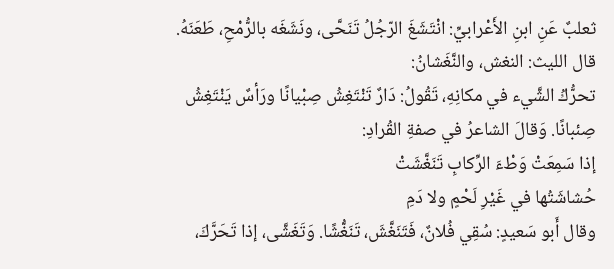ثعلبٌ عَنِ ابنِ الأَعْرابيِّ: انْتَشَغَ الرّجُلُ تَنَحَّى، ونَشَغَه بالرُّمْحِ، طَعَنَهُ.
قال الليث: النغش، والنَّغَشانُ:
تحرُّكُ الشَّيء في مكانِهِ، تَقُولُ: دَارٌ تَنْتَغِشُ صِبْيانًا ورَأسٌ يَنْتَغِشُ صِئبانًا. وَقالَ الشاعرُ في صفةِ القُرادِ:
إذا سَمِعَتْ وَطْءَ الرِّكابِ تَنَغَّشَتْ
حُشاشَتُها في غَيْرِ لَحْمٍ ولا دَمِ
وقال أَبو سَعيدٍ: سُقِي فُلانٌ، فَتَنَغَّشَ، تَنَغُّشًا. وَتَغَشَّى، إذا تَحَرَّكَ،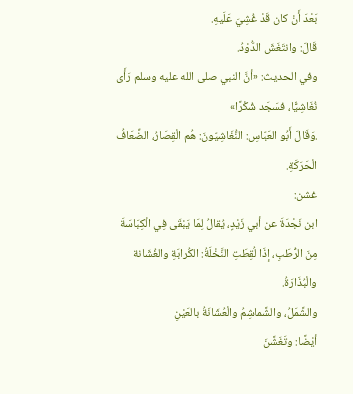بَعْدَ أَنْ كان قَدْ غُشِيَ عَلَيهِ.
قَالَ: وانتَغَشَ الدُّوْدُ.
وفي الحديث: «أنَّ النبي صلى الله عليه وسلم رَأَى نُغَاشِيًّا، فسَجَد شُكْرًا»
.وَقَالَ أَبُو العَبّاسِ: النُّغَاشِيّونَ: هُم الْقِصَارُ، الضِّعَافُ الْحَرَكَةِ.
غشن:
ابن نَجْدَةَ عن أبي زَيْدٍ، يُقالُ لِمَا يَبْقَى فِي الْكِبَاسَةَ مِنَ الرُّطَبِ، إذَا لُقِطَتِ النَّخْلَةُ: الكُرابَةِ والغُشَانة والْبُذَارَةُ.
والشَّمَلُ، والشَّماشِمُ والْعُشَانَةُ بالعَيْنِ
أيْضًا: وتَغَشَّنَ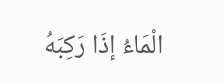الْمَاءُ إذَا رَكِبَهُ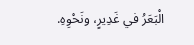الْبَعَرُ في غَدِيرٍ، ونَحْوِهِ.